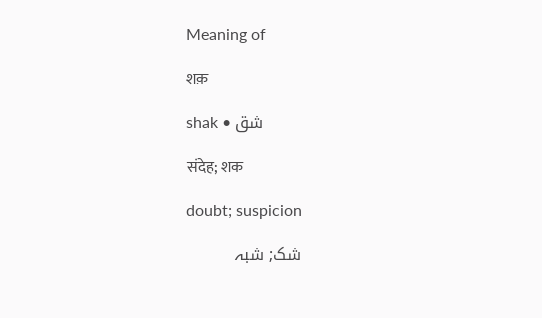Meaning of

शक़

shak • شق

संदेह; शक

doubt; suspicion

شک; شبہ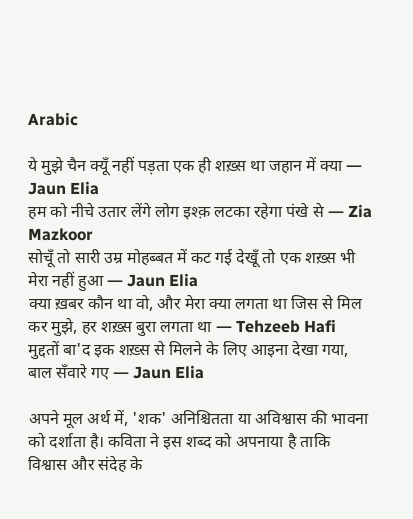Arabic

ये मुझे चैन क्यूँ नहीं पड़ता एक ही शख़्स था जहान में क्या — Jaun Elia
हम को नीचे उतार लेंगे लोग इश्क़ लटका रहेगा पंखे से — Zia Mazkoor
सोचूँ तो सारी उम्र मोहब्बत में कट गई देखूँ तो एक शख़्स भी मेरा नहीं हुआ — Jaun Elia
क्या ख़बर कौन था वो, और मेरा क्या लगता था जिस से मिल कर मुझे, हर शख़्स बुरा लगता था — Tehzeeb Hafi
मुद्दतों बा'द इक शख़्स से मिलने के लिए आइना देखा गया, बाल सँवारे गए — Jaun Elia

अपने मूल अर्थ में, 'शक' अनिश्चितता या अविश्वास की भावना को दर्शाता है। कविता ने इस शब्द को अपनाया है ताकि विश्वास और संदेह के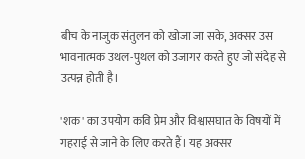बीच के नाजुक संतुलन को खोजा जा सके, अक्सर उस भावनात्मक उथल-पुथल को उजागर करते हुए जो संदेह से उत्पन्न होती है।

'शक' का उपयोग कवि प्रेम और विश्वासघात के विषयों में गहराई से जाने के लिए करते हैं। यह अक्सर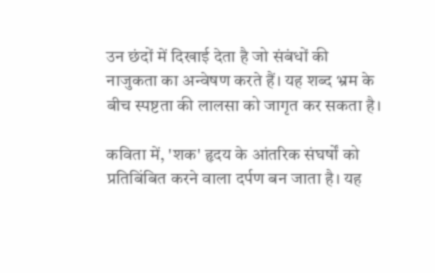उन छंदों में दिखाई देता है जो संबंधों की नाजुकता का अन्वेषण करते हैं। यह शब्द भ्रम के बीच स्पष्टता की लालसा को जागृत कर सकता है।

कविता में, 'शक' हृदय के आंतरिक संघर्षों को प्रतिबिंबित करने वाला दर्पण बन जाता है। यह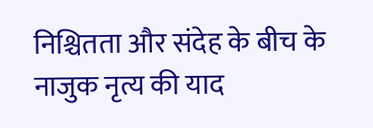निश्चितता और संदेह के बीच के नाजुक नृत्य की याद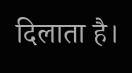दिलाता है।